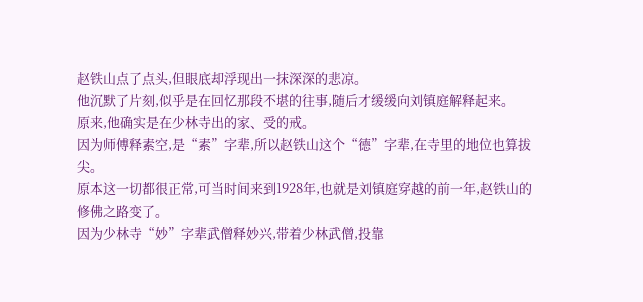赵铁山点了点头,但眼底却浮现出一抹深深的悲凉。
他沉默了片刻,似乎是在回忆那段不堪的往事,随后才缓缓向刘镇庭解释起来。
原来,他确实是在少林寺出的家、受的戒。
因为师傅释素空,是“素”字辈,所以赵铁山这个“德”字辈,在寺里的地位也算拔尖。
原本这一切都很正常,可当时间来到1928年,也就是刘镇庭穿越的前一年,赵铁山的修佛之路变了。
因为少林寺“妙”字辈武僧释妙兴,带着少林武僧,投靠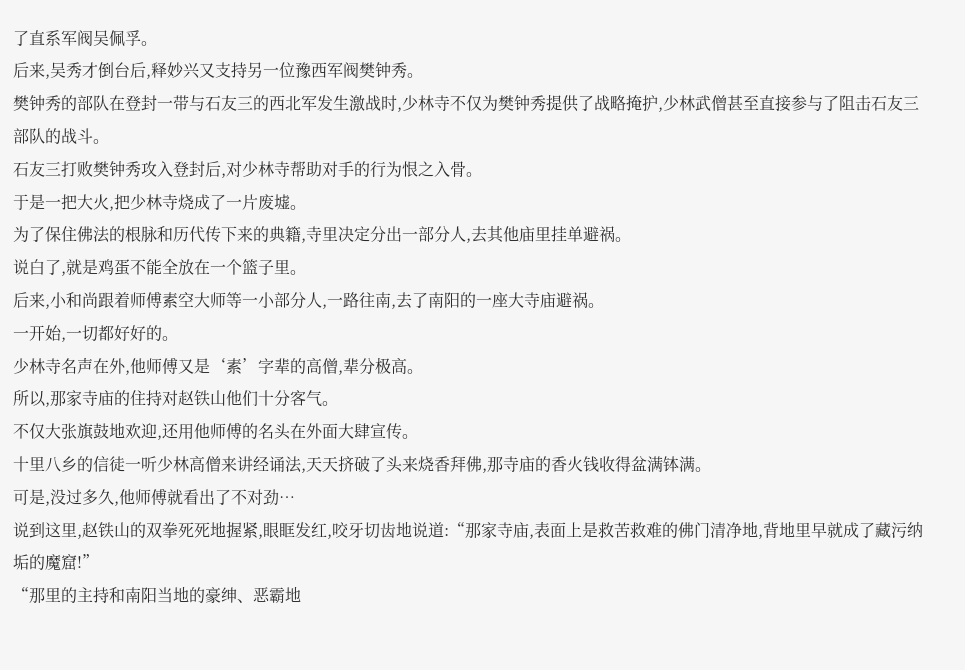了直系军阀吴佩孚。
后来,吴秀才倒台后,释妙兴又支持另一位豫西军阀樊钟秀。
樊钟秀的部队在登封一带与石友三的西北军发生激战时,少林寺不仅为樊钟秀提供了战略掩护,少林武僧甚至直接参与了阻击石友三部队的战斗。
石友三打败樊钟秀攻入登封后,对少林寺帮助对手的行为恨之入骨。
于是一把大火,把少林寺烧成了一片废墟。
为了保住佛法的根脉和历代传下来的典籍,寺里决定分出一部分人,去其他庙里挂单避祸。
说白了,就是鸡蛋不能全放在一个篮子里。
后来,小和尚跟着师傅素空大师等一小部分人,一路往南,去了南阳的一座大寺庙避祸。
一开始,一切都好好的。
少林寺名声在外,他师傅又是‘素’字辈的高僧,辈分极高。
所以,那家寺庙的住持对赵铁山他们十分客气。
不仅大张旗鼓地欢迎,还用他师傅的名头在外面大肆宣传。
十里八乡的信徒一听少林高僧来讲经诵法,天天挤破了头来烧香拜佛,那寺庙的香火钱收得盆满钵满。
可是,没过多久,他师傅就看出了不对劲…
说到这里,赵铁山的双拳死死地握紧,眼眶发红,咬牙切齿地说道:“那家寺庙,表面上是救苦救难的佛门清净地,背地里早就成了藏污纳垢的魔窟!”
“那里的主持和南阳当地的豪绅、恶霸地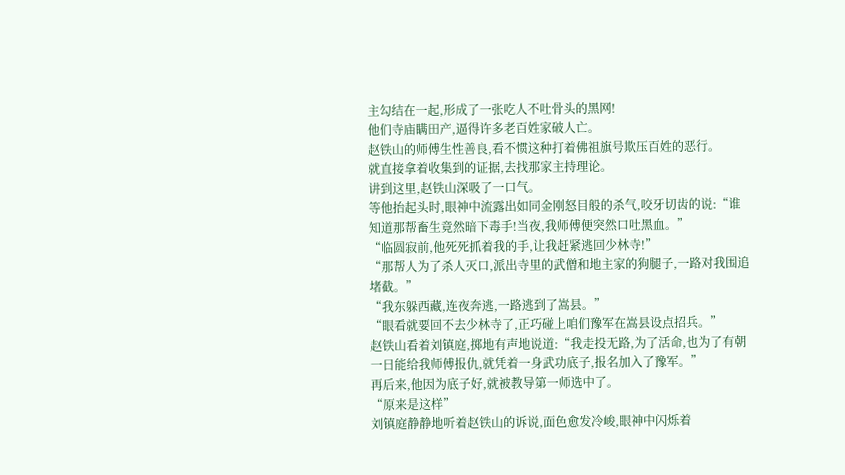主勾结在一起,形成了一张吃人不吐骨头的黑网!
他们寺庙瞒田产,逼得许多老百姓家破人亡。
赵铁山的师傅生性善良,看不惯这种打着佛祖旗号欺压百姓的恶行。
就直接拿着收集到的证据,去找那家主持理论。
讲到这里,赵铁山深吸了一口气。
等他抬起头时,眼神中流露出如同金刚怒目般的杀气,咬牙切齿的说:“谁知道那帮畜生竟然暗下毒手!当夜,我师傅便突然口吐黑血。”
“临圆寂前,他死死抓着我的手,让我赶紧逃回少林寺!”
“那帮人为了杀人灭口,派出寺里的武僧和地主家的狗腿子,一路对我围追堵截。”
“我东躲西藏,连夜奔逃,一路逃到了嵩县。”
“眼看就要回不去少林寺了,正巧碰上咱们豫军在嵩县设点招兵。”
赵铁山看着刘镇庭,掷地有声地说道:“我走投无路,为了活命,也为了有朝一日能给我师傅报仇,就凭着一身武功底子,报名加入了豫军。”
再后来,他因为底子好,就被教导第一师选中了。
“原来是这样”
刘镇庭静静地听着赵铁山的诉说,面色愈发冷峻,眼神中闪烁着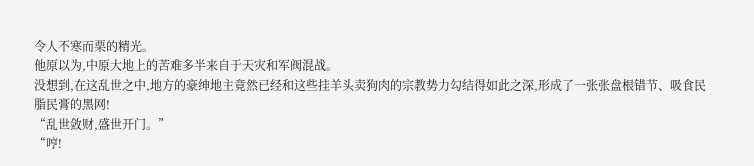令人不寒而栗的精光。
他原以为,中原大地上的苦难多半来自于天灾和军阀混战。
没想到,在这乱世之中,地方的豪绅地主竟然已经和这些挂羊头卖狗肉的宗教势力勾结得如此之深,形成了一张张盘根错节、吸食民脂民膏的黑网!
“乱世敛财,盛世开门。”
“哼!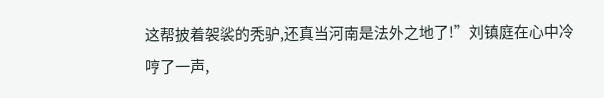这帮披着袈裟的秃驴,还真当河南是法外之地了!”刘镇庭在心中冷哼了一声,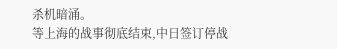杀机暗涌。
等上海的战事彻底结束,中日签订停战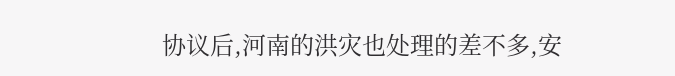协议后,河南的洪灾也处理的差不多,安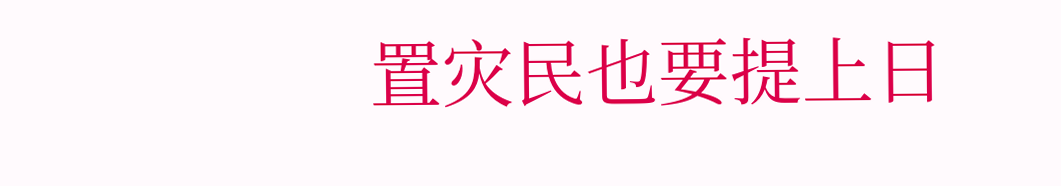置灾民也要提上日